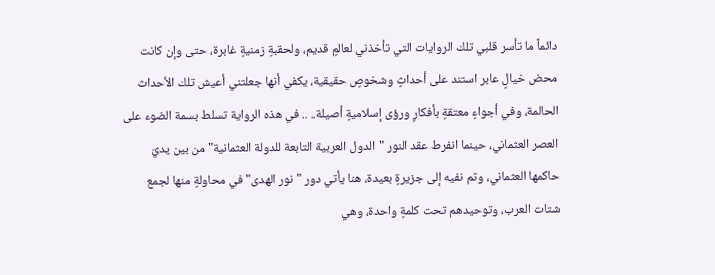دائماً ما تأسر قلبي تلك الروايات التي تأخذني لعالمٍ قديم، ولحقبةٍ زمنيةٍ غابرة، حتى وإن كانت محض خيالٍ عابر استند على أحداثٍ وشخوصٍ حقيقية، يكفي أنها جعلتني أعيش تلك الأحداث الحالمة، وفي أجواءٍ معتقةٍ بأفكارٍ ورؤى إسلاميةٍ أصيلة.. .. في هذه الرواية تسلط بسمة الضوء على العصر العثماني، حينما انفرط عقد النور "الدول العربية التابعة للدولة العثمانية" من بين يديّ حاكمها العثماني، وتم نفيه إلى جزيرةٍ بعيدة، هنا يأتي دور "نور الهدى" في محاولةٍ منها لجمع شتات العرب، وتوحيدهم تحت كلمةٍ واحدة، وهي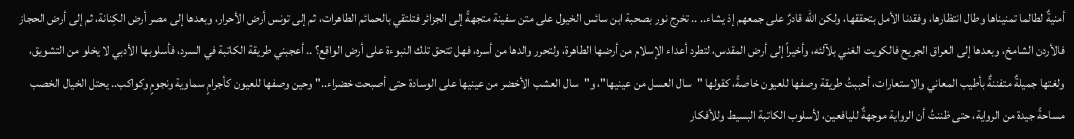أمنيةٌ لطالما تمنيناها وطال انتظارها، وفقدنا الأمل بتحققها، ولكن الله قادرٌ على جمعهم إذ يشاء.. .. تخرج نور بصحبة ابن سائس الخيول على متن سفينة متجهةً إلى الجزائر فتلتقي بالحمائم الطاهرات، ثم إلى تونس أرض الأحرار، وبعدها إلى مصر أرض الكِنانة، ثم إلى أرض الحجاز فالأردن الشامخ، وبعدها إلى العراق الجريح فالكويت الغني بلآلئه، وأخيراً إلى أرض المقدس، لتطرد أعداء الإسلام من أرضها الطاهرة، ولتحرر والدها من أسره، فهل تتحق تلك النبوءة على أرض الواقع؟ .. أعجبني طريقة الكاتبة في السرد، فأسلوبها الأدبي لا يخلو من التشويق، ولغتها جميلةٌ متفننةٌ بأطيب المعاني والاستعارات، أحببتُ طريقة وصفها للعيون خاصةً، كقولها "سال العسل من عينيها"، و"سال العشب الأخضر من عينيها على الوسادة حتى أصبحت خضراء.." وحين وصفها للعيون كأجرامٍ سماوية ونجومٍ وكواكب.. يحتل الخيال الخصب مساحةً جيدة من الرواية، حتى ظننتُ أن الرواية موجهةٌ لليافعين، لأسلوب الكاتبة البسيط وللأفكار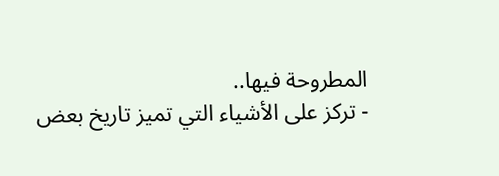المطروحة فيها..
- تركز على الأشياء التي تميز تاريخ بعض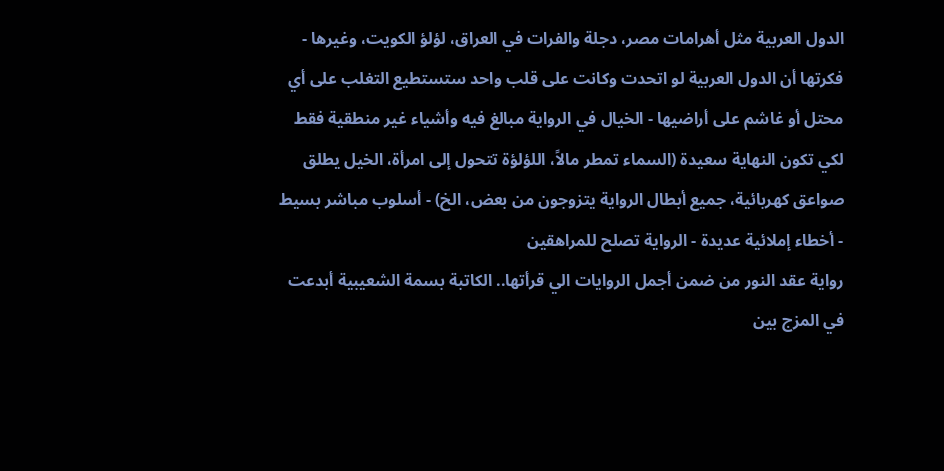الدول العربية مثل أهرامات مصر، دجلة والفرات في العراق، لؤلؤ الكويت، وغيرها - فكرتها أن الدول العربية لو اتحدت وكانت على قلب واحد ستستطيع التغلب على أي محتل أو غاشم على أراضيها - الخيال في الرواية مبالغ فيه وأشياء غير منطقية فقط لكي تكون النهاية سعيدة (السماء تمطر مالاً، اللؤلؤة تتحول إلى امرأة، الخيل يطلق صواعق كهربائية، جميع أبطال الرواية يتزوجون من بعض، الخ) - أسلوب مباشر بسيط - أخطاء إملائية عديدة - الرواية تصلح للمراهقين
رواية عقد النور من ضمن أجمل الروايات الي قرأتها.. الكاتبة بسمة الشعيبية أبدعت في المزج بين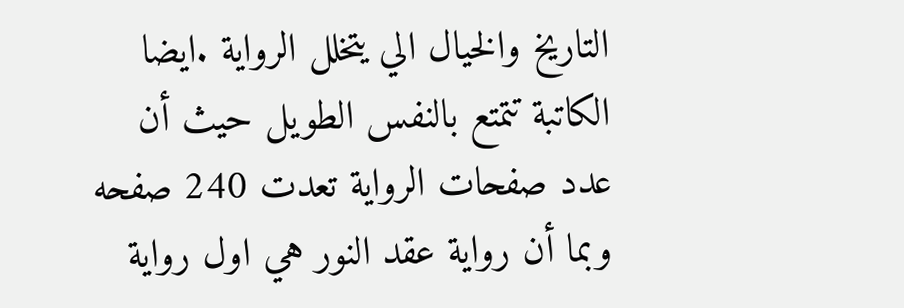التاريخ والخيال الي يتخلل الرواية .ايضا الكاتبة تتمتع بالنفس الطويل حيث أن عدد صفحات الرواية تعدت 240 صفحه وبما أن رواية عقد النور هي اول رواية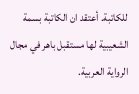للكاتبة. أعتقد ان الكاتبة بسمة الشعيبية لها مستقبل باهر في مجال الرواية العربية.